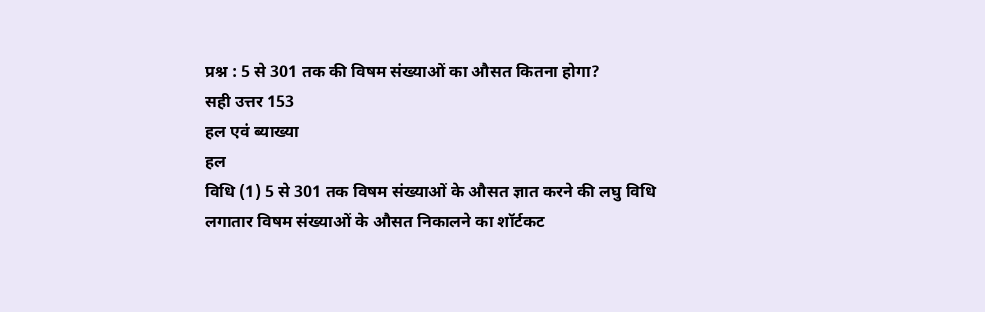प्रश्न : 5 से 301 तक की विषम संख्याओं का औसत कितना होगा?
सही उत्तर 153
हल एवं ब्याख्या
हल
विधि (1) 5 से 301 तक विषम संख्याओं के औसत ज्ञात करने की लघु विधि
लगातार विषम संख्याओं के औसत निकालने का शॉर्टकट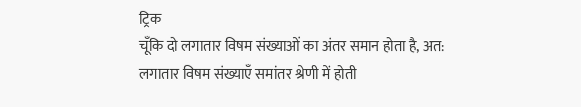ट्रिक
चूँकि दो लगातार विषम संख्याओं का अंतर समान होता है, अत: लगातार विषम संख्याएँ समांतर श्रेणी में होती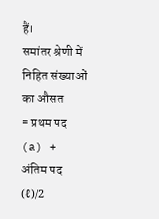हैं।
समांतर श्रेणी में निहित संख्याओं का औसत
= प्रथम पद (a) + अंतिम पद (ℓ)/2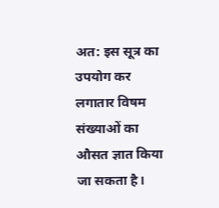अत: इस सूत्र का उपयोग कर लगातार विषम संख्याओं का औसत ज्ञात किया जा सकता है।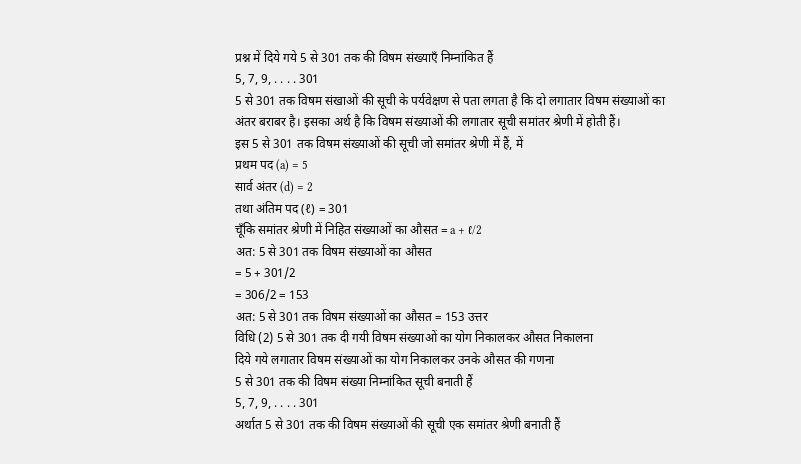प्रश्न में दिये गये 5 से 301 तक की विषम संख्याएँ निम्नांकित हैं
5, 7, 9, . . . . 301
5 से 301 तक विषम संखाओं की सूची के पर्यवेक्षण से पता लगता है कि दो लगातार विषम संख्याओं का अंतर बराबर है। इसका अर्थ है कि विषम संख्याओं की लगातार सूची समांतर श्रेणी में होती हैं।
इस 5 से 301 तक विषम संख्याओं की सूची जो समांतर श्रेणी में हैं, में
प्रथम पद (a) = 5
सार्व अंतर (d) = 2
तथा अंतिम पद (ℓ) = 301
चूँकि समांतर श्रेणी में निहित संख्याओं का औसत = a + ℓ/2
अत: 5 से 301 तक विषम संख्याओं का औसत
= 5 + 301/2
= 306/2 = 153
अत: 5 से 301 तक विषम संख्याओं का औसत = 153 उत्तर
विधि (2) 5 से 301 तक दी गयी विषम संख्याओं का योग निकालकर औसत निकालना
दिये गये लगातार विषम संख्याओं का योग निकालकर उनके औसत की गणना
5 से 301 तक की विषम संख्या निम्नांकित सूची बनाती हैं
5, 7, 9, . . . . 301
अर्थात 5 से 301 तक की विषम संख्याओं की सूची एक समांतर श्रेणी बनाती हैं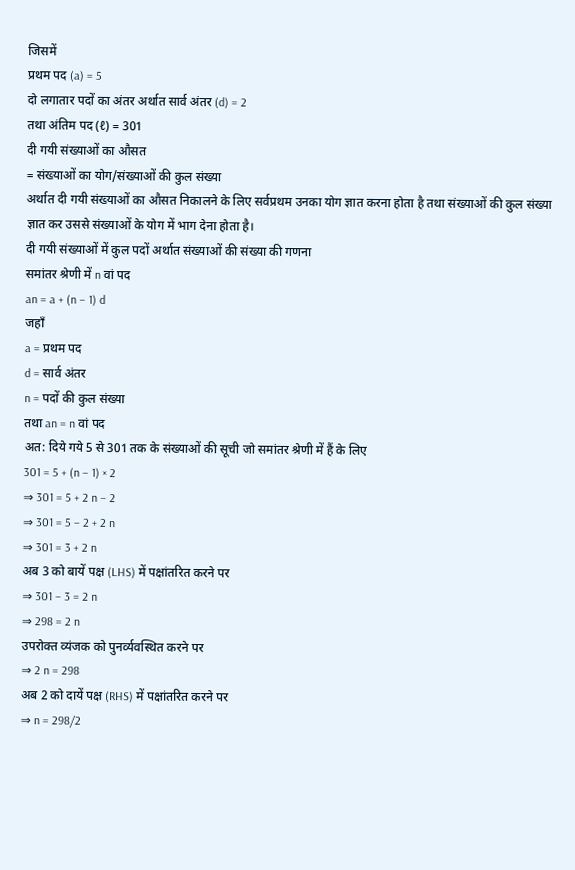जिसमें
प्रथम पद (a) = 5
दो लगातार पदों का अंतर अर्थात सार्व अंतर (d) = 2
तथा अंतिम पद (ℓ) = 301
दी गयी संख्याओं का औसत
= संख्याओं का योग/संख्याओं की कुल संख्या
अर्थात दी गयी संख्याओं का औसत निकालने के लिए सर्वप्रथम उनका योग ज्ञात करना होता है तथा संख्याओं की कुल संख्या ज्ञात कर उससे संख्याओं के योग में भाग देना होता है।
दी गयी संख्याओं में कुल पदों अर्थात संख्याओं की संख्या की गणना
समांतर श्रेणी में n वां पद
an = a + (n – 1) d
जहाँ
a = प्रथम पद
d = सार्व अंतर
n = पदों की कुल संख्या
तथा an = n वां पद
अत: दिये गये 5 से 301 तक के संख्याओं की सूची जो समांतर श्रेणी में हैं के लिए
301 = 5 + (n – 1) × 2
⇒ 301 = 5 + 2 n – 2
⇒ 301 = 5 – 2 + 2 n
⇒ 301 = 3 + 2 n
अब 3 को बायें पक्ष (LHS) में पक्षांतरित करने पर
⇒ 301 – 3 = 2 n
⇒ 298 = 2 n
उपरोक्त व्यंजक को पुनर्व्यवस्थित करने पर
⇒ 2 n = 298
अब 2 को दायें पक्ष (RHS) में पक्षांतरित करने पर
⇒ n = 298/2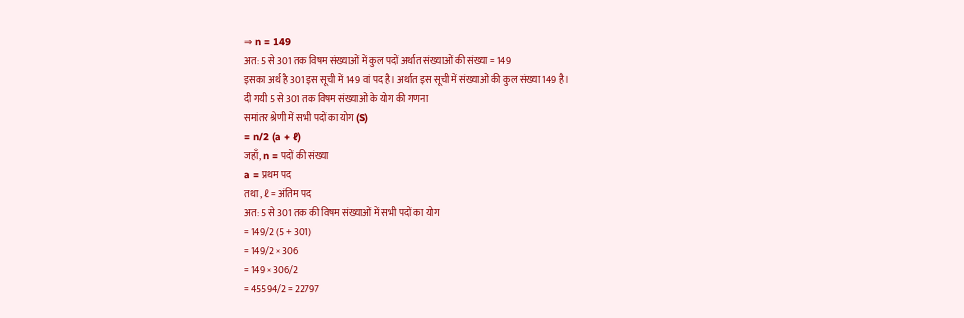⇒ n = 149
अत: 5 से 301 तक विषम संख्याओं में कुल पदों अर्थात संख्याओं की संख्या = 149
इसका अर्थ है 301 इस सूची में 149 वां पद है। अर्थात इस सूची में संख्याओं की कुल संख्या 149 है।
दी गयी 5 से 301 तक विषम संख्याओं के योग की गणना
समांतर श्रेणी में सभी पदों का योग (S)
= n/2 (a + ℓ)
जहाँ, n = पदों की संख्या
a = प्रथम पद
तथा , ℓ = अंतिम पद
अत: 5 से 301 तक की विषम संख्याओं में सभी पदों का योग
= 149/2 (5 + 301)
= 149/2 × 306
= 149 × 306/2
= 45594/2 = 22797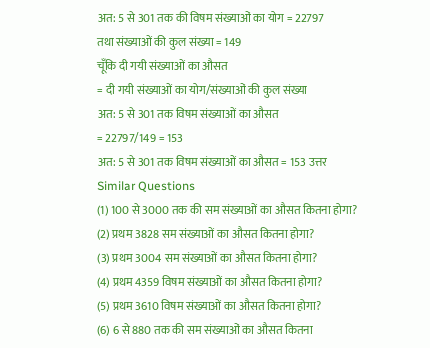अत: 5 से 301 तक की विषम संख्याओं का योग = 22797
तथा संख्याओं की कुल संख्या = 149
चूँकि दी गयी संख्याओं का औसत
= दी गयी संख्याओं का योग/संख्याओं की कुल संख्या
अत: 5 से 301 तक विषम संख्याओं का औसत
= 22797/149 = 153
अत: 5 से 301 तक विषम संख्याओं का औसत = 153 उत्तर
Similar Questions
(1) 100 से 3000 तक की सम संख्याओं का औसत कितना होगा?
(2) प्रथम 3828 सम संख्याओं का औसत कितना होगा?
(3) प्रथम 3004 सम संख्याओं का औसत कितना होगा?
(4) प्रथम 4359 विषम संख्याओं का औसत कितना होगा?
(5) प्रथम 3610 विषम संख्याओं का औसत कितना होगा?
(6) 6 से 880 तक की सम संख्याओं का औसत कितना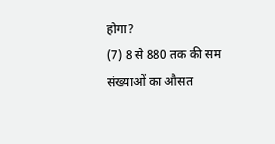होगा?
(7) 8 से 880 तक की सम संख्याओं का औसत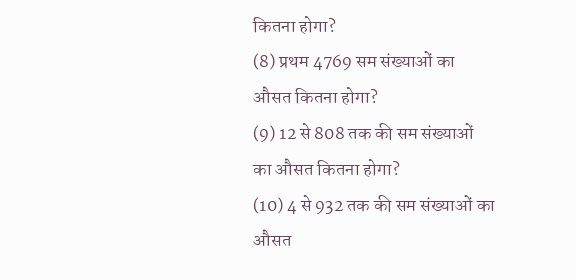कितना होगा?
(8) प्रथम 4769 सम संख्याओं का औसत कितना होगा?
(9) 12 से 808 तक की सम संख्याओं का औसत कितना होगा?
(10) 4 से 932 तक की सम संख्याओं का औसत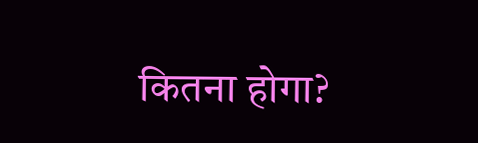कितना होगा?